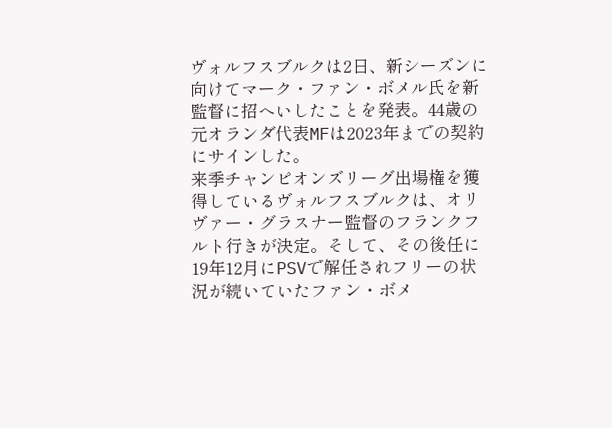ヴォルフスブルクは2日、新シーズンに向けてマーク・ファン・ボメル氏を新監督に招へいしたことを発表。44歳の元オランダ代表MFは2023年までの契約にサインした。
来季チャンピオンズリーグ出場権を獲得しているヴォルフスブルクは、オリヴァー・グラスナー監督のフランクフルト行きが決定。そして、その後任に19年12月にPSVで解任されフリーの状況が続いていたファン・ボメ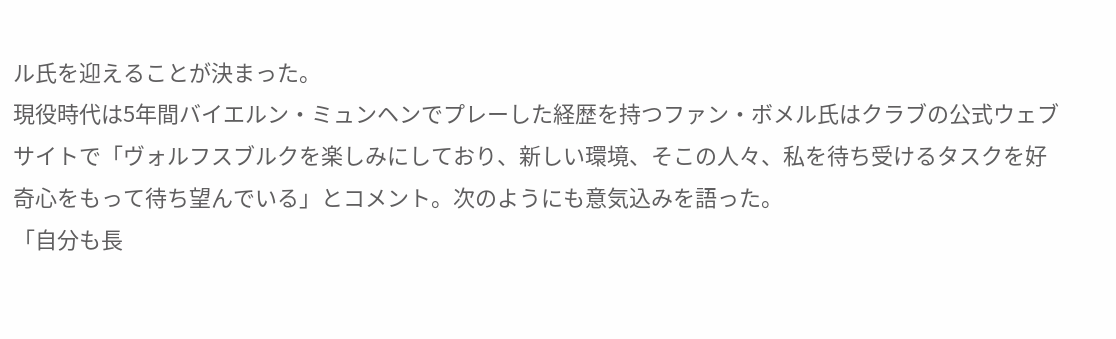ル氏を迎えることが決まった。
現役時代は5年間バイエルン・ミュンヘンでプレーした経歴を持つファン・ボメル氏はクラブの公式ウェブサイトで「ヴォルフスブルクを楽しみにしており、新しい環境、そこの人々、私を待ち受けるタスクを好奇心をもって待ち望んでいる」とコメント。次のようにも意気込みを語った。
「自分も長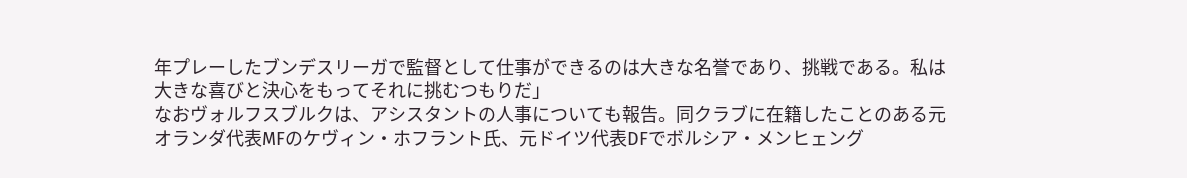年プレーしたブンデスリーガで監督として仕事ができるのは大きな名誉であり、挑戦である。私は大きな喜びと決心をもってそれに挑むつもりだ」
なおヴォルフスブルクは、アシスタントの人事についても報告。同クラブに在籍したことのある元オランダ代表MFのケヴィン・ホフラント氏、元ドイツ代表DFでボルシア・メンヒェング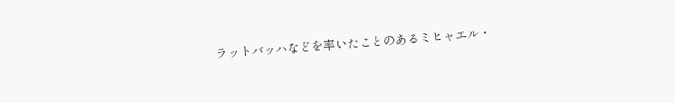ラットバッハなどを率いたことのあるミヒャエル・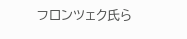フロンツェク氏ら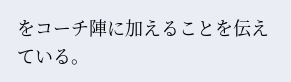をコーチ陣に加えることを伝えている。